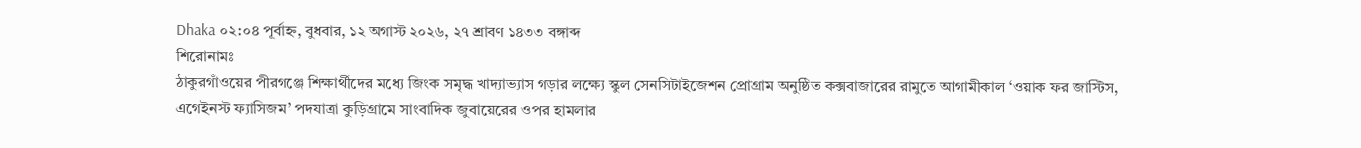Dhaka ০২:০৪ পূর্বাহ্ন, বুধবার, ১২ অগাস্ট ২০২৬, ২৭ শ্রাবণ ১৪৩৩ বঙ্গাব্দ
শিরোনামঃ
ঠাকুরগাঁওয়ের পীরগঞ্জে শিক্ষার্থীদের মধ্যে জিংক সমৃদ্ধ খাদ্যাভ্যাস গড়ার লক্ষ্যে স্কুল সেনসিটাইজেশন প্রোগ্রাম অনুষ্ঠিত কক্সবাজারের রামুতে আগামীকাল ‘ওয়াক ফর জাস্টিস, এগেইনস্ট ফ্যাসিজম’ পদযাত্রা কুড়িগ্রামে সাংবাদিক জুবায়েরের ওপর হামলার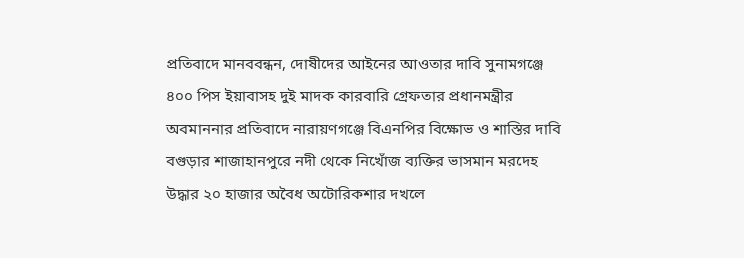প্রতিবাদে মানববন্ধন, দোষীদের আইনের আওতার দাবি সুনামগঞ্জে ৪০০ পিস ইয়াবাসহ দুই মাদক কারবারি গ্রেফতার প্রধানমন্ত্রীর অবমাননার প্রতিবাদে নারায়ণগঞ্জে বিএনপির বিক্ষোভ ও শাস্তির দাবি বগুড়ার শাজাহানপুরে নদী থেকে নিখোঁজ ব্যক্তির ভাসমান মরদেহ উদ্ধার ২০ হাজার অবৈধ অটোরিকশার দখলে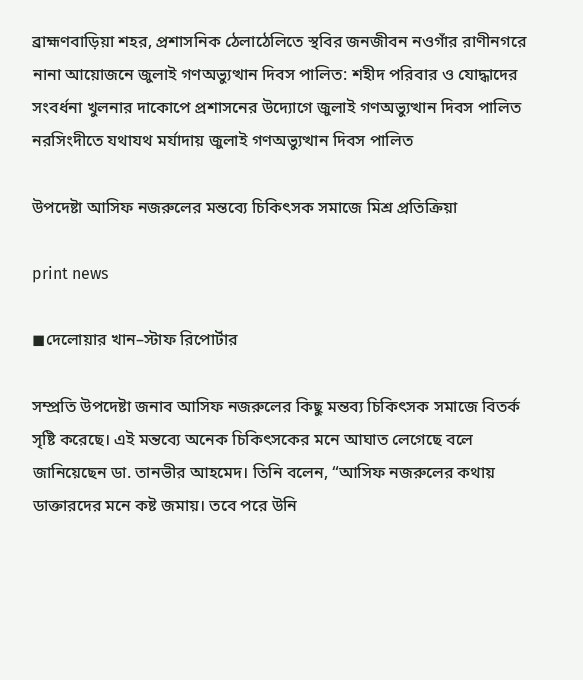ব্রাহ্মণবাড়িয়া শহর, প্রশাসনিক ঠেলাঠেলিতে স্থবির জনজীবন নওগাঁর রাণীনগরে নানা আয়োজনে জুলাই গণঅভ্যুত্থান দিবস পালিত: শহীদ পরিবার ও যোদ্ধাদের সংবর্ধনা খুলনার দাকোপে প্রশাসনের উদ্যোগে জুলাই গণঅভ্যুত্থান দিবস পালিত নরসিংদীতে যথাযথ মর্যাদায় জুলাই গণঅভ্যুত্থান দিবস পালিত

উপদেষ্টা আসিফ নজরুলের মন্তব্যে চিকিৎসক সমাজে মিশ্র প্রতিক্রিয়া

print news

◼দেলোয়ার খান–স্টাফ রিপোর্টার

সম্প্রতি উপদেষ্টা জনাব আসিফ নজরুলের কিছু মন্তব্য চিকিৎসক সমাজে বিতর্ক সৃষ্টি করেছে। এই মন্তব্যে অনেক চিকিৎসকের মনে আঘাত লেগেছে বলে জানিয়েছেন ডা. তানভীর আহমেদ। তিনি বলেন, “আসিফ নজরুলের কথায় ডাক্তারদের মনে কষ্ট জমায়। তবে পরে উনি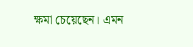ক্ষমা চেয়েছেন। এমন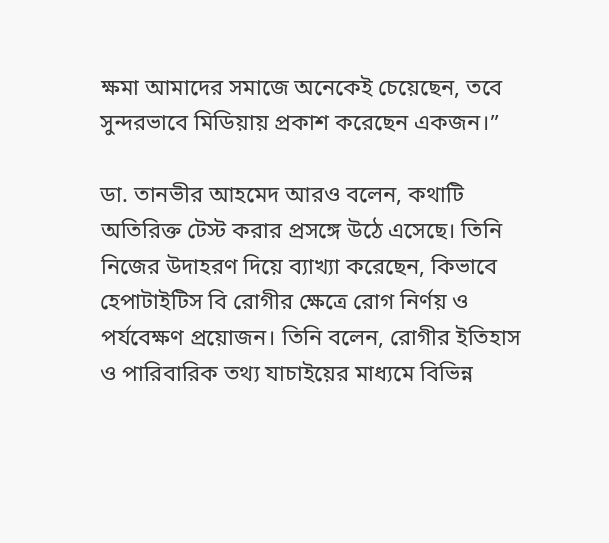ক্ষমা আমাদের সমাজে অনেকেই চেয়েছেন, তবে সুন্দরভাবে মিডিয়ায় প্রকাশ করেছেন একজন।”

ডা. তানভীর আহমেদ আরও বলেন, কথাটি অতিরিক্ত টেস্ট করার প্রসঙ্গে উঠে এসেছে। তিনি নিজের উদাহরণ দিয়ে ব্যাখ্যা করেছেন, কিভাবে হেপাটাইটিস বি রোগীর ক্ষেত্রে রোগ নির্ণয় ও পর্যবেক্ষণ প্রয়োজন। তিনি বলেন, রোগীর ইতিহাস ও পারিবারিক তথ্য যাচাইয়ের মাধ্যমে বিভিন্ন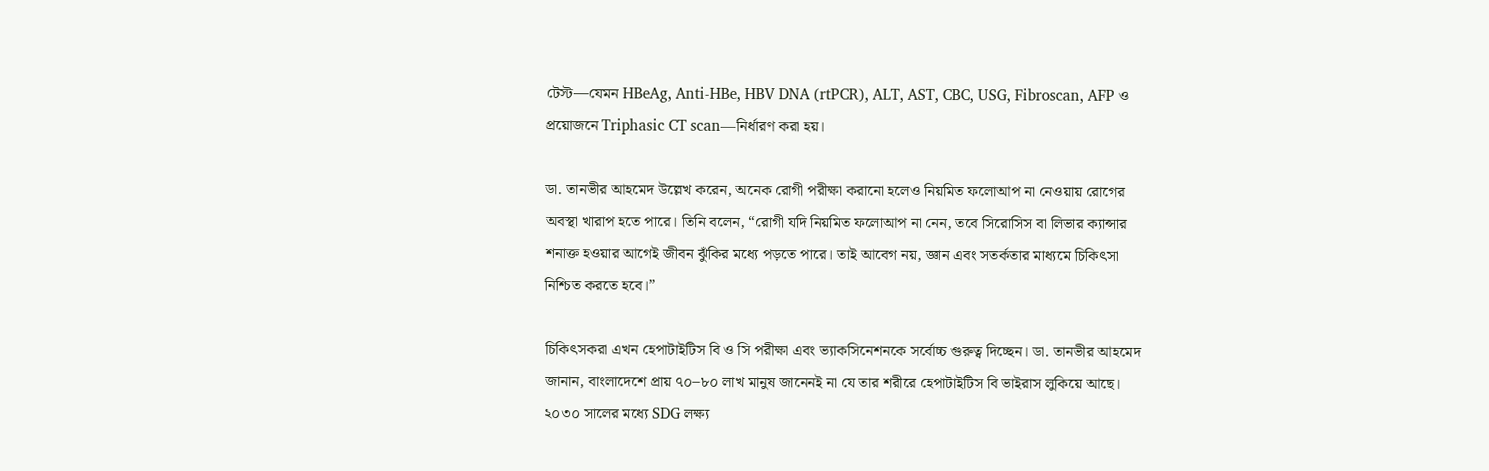টেস্ট—যেমন HBeAg, Anti-HBe, HBV DNA (rtPCR), ALT, AST, CBC, USG, Fibroscan, AFP ও প্রয়োজনে Triphasic CT scan—নির্ধারণ করা হয়।

ডা. তানভীর আহমেদ উল্লেখ করেন, অনেক রোগী পরীক্ষা করানো হলেও নিয়মিত ফলোআপ না নেওয়ায় রোগের অবস্থা খারাপ হতে পারে। তিনি বলেন, “রোগী যদি নিয়মিত ফলোআপ না নেন, তবে সিরোসিস বা লিভার ক্যান্সার শনাক্ত হওয়ার আগেই জীবন ঝুঁকির মধ্যে পড়তে পারে। তাই আবেগ নয়, জ্ঞান এবং সতর্কতার মাধ্যমে চিকিৎসা নিশ্চিত করতে হবে।”

চিকিৎসকরা এখন হেপাটাইটিস বি ও সি পরীক্ষা এবং ভ্যাকসিনেশনকে সর্বোচ্চ গুরুত্ব দিচ্ছেন। ডা. তানভীর আহমেদ জানান, বাংলাদেশে প্রায় ৭০–৮০ লাখ মানুষ জানেনই না যে তার শরীরে হেপাটাইটিস বি ভাইরাস লুকিয়ে আছে। ২০৩০ সালের মধ্যে SDG লক্ষ্য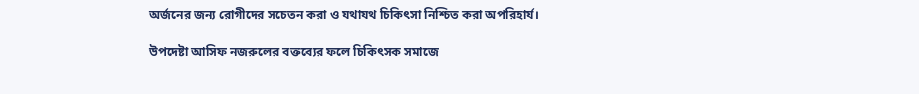অর্জনের জন্য রোগীদের সচেতন করা ও যথাযথ চিকিৎসা নিশ্চিত করা অপরিহার্য।

উপদেষ্টা আসিফ নজরুলের বক্তব্যের ফলে চিকিৎসক সমাজে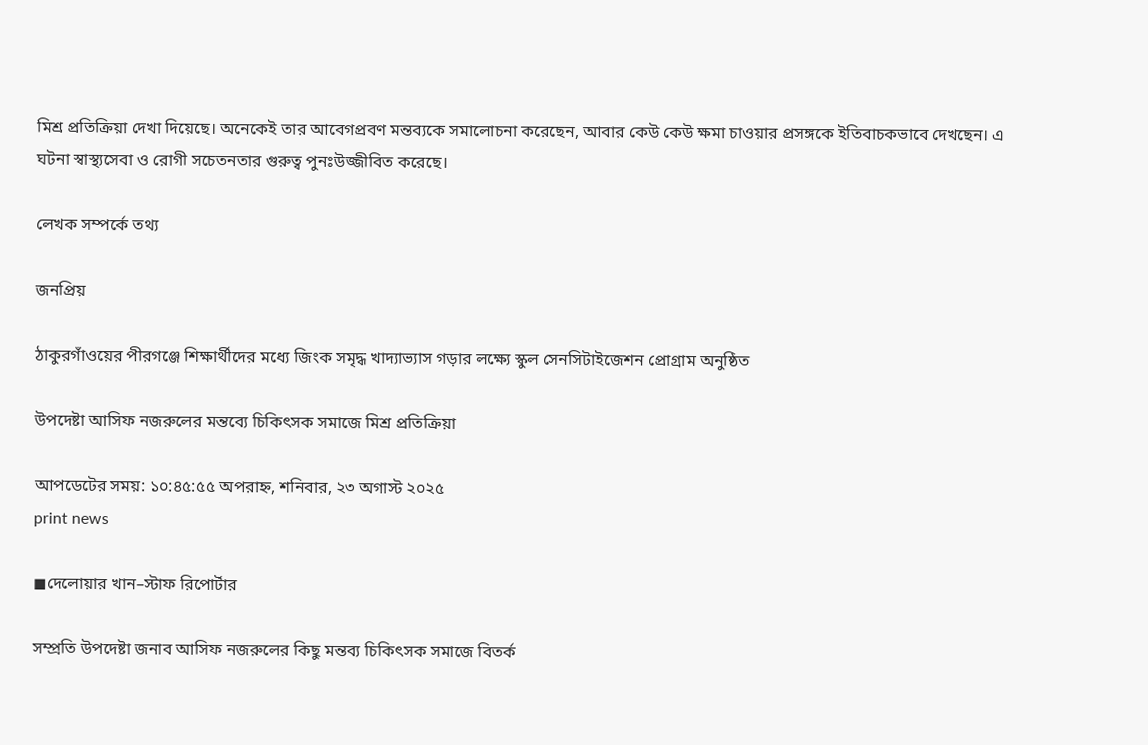মিশ্র প্রতিক্রিয়া দেখা দিয়েছে। অনেকেই তার আবেগপ্রবণ মন্তব্যকে সমালোচনা করেছেন, আবার কেউ কেউ ক্ষমা চাওয়ার প্রসঙ্গকে ইতিবাচকভাবে দেখছেন। এ ঘটনা স্বাস্থ্যসেবা ও রোগী সচেতনতার গুরুত্ব পুনঃউজ্জীবিত করেছে।

লেখক সম্পর্কে তথ্য

জনপ্রিয়

ঠাকুরগাঁওয়ের পীরগঞ্জে শিক্ষার্থীদের মধ্যে জিংক সমৃদ্ধ খাদ্যাভ্যাস গড়ার লক্ষ্যে স্কুল সেনসিটাইজেশন প্রোগ্রাম অনুষ্ঠিত

উপদেষ্টা আসিফ নজরুলের মন্তব্যে চিকিৎসক সমাজে মিশ্র প্রতিক্রিয়া

আপডেটের সময়: ১০:৪৫:৫৫ অপরাহ্ন, শনিবার, ২৩ অগাস্ট ২০২৫
print news

◼দেলোয়ার খান–স্টাফ রিপোর্টার

সম্প্রতি উপদেষ্টা জনাব আসিফ নজরুলের কিছু মন্তব্য চিকিৎসক সমাজে বিতর্ক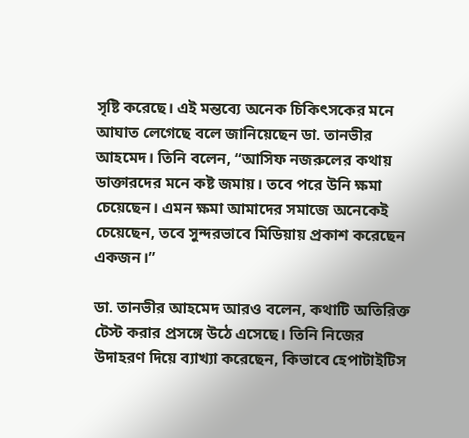সৃষ্টি করেছে। এই মন্তব্যে অনেক চিকিৎসকের মনে আঘাত লেগেছে বলে জানিয়েছেন ডা. তানভীর আহমেদ। তিনি বলেন, “আসিফ নজরুলের কথায় ডাক্তারদের মনে কষ্ট জমায়। তবে পরে উনি ক্ষমা চেয়েছেন। এমন ক্ষমা আমাদের সমাজে অনেকেই চেয়েছেন, তবে সুন্দরভাবে মিডিয়ায় প্রকাশ করেছেন একজন।”

ডা. তানভীর আহমেদ আরও বলেন, কথাটি অতিরিক্ত টেস্ট করার প্রসঙ্গে উঠে এসেছে। তিনি নিজের উদাহরণ দিয়ে ব্যাখ্যা করেছেন, কিভাবে হেপাটাইটিস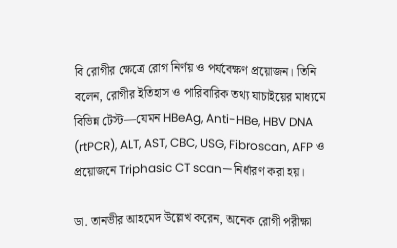বি রোগীর ক্ষেত্রে রোগ নির্ণয় ও পর্যবেক্ষণ প্রয়োজন। তিনি বলেন, রোগীর ইতিহাস ও পারিবারিক তথ্য যাচাইয়ের মাধ্যমে বিভিন্ন টেস্ট—যেমন HBeAg, Anti-HBe, HBV DNA (rtPCR), ALT, AST, CBC, USG, Fibroscan, AFP ও প্রয়োজনে Triphasic CT scan—নির্ধারণ করা হয়।

ডা. তানভীর আহমেদ উল্লেখ করেন, অনেক রোগী পরীক্ষা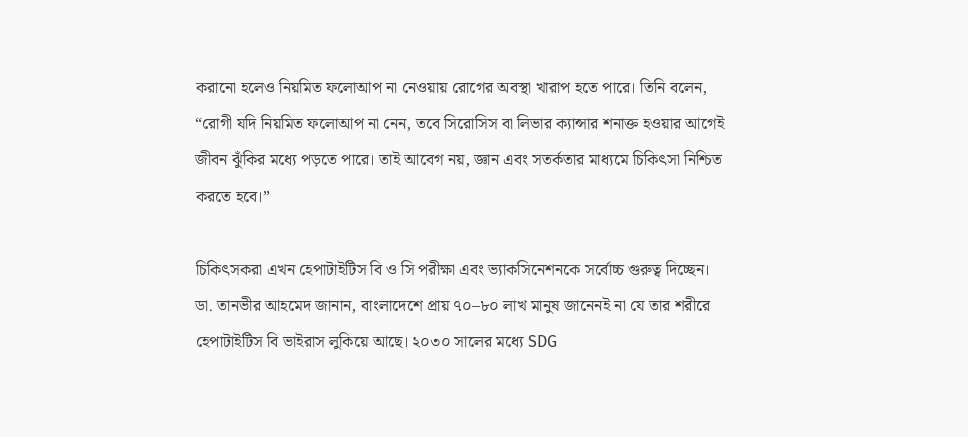করানো হলেও নিয়মিত ফলোআপ না নেওয়ায় রোগের অবস্থা খারাপ হতে পারে। তিনি বলেন, “রোগী যদি নিয়মিত ফলোআপ না নেন, তবে সিরোসিস বা লিভার ক্যান্সার শনাক্ত হওয়ার আগেই জীবন ঝুঁকির মধ্যে পড়তে পারে। তাই আবেগ নয়, জ্ঞান এবং সতর্কতার মাধ্যমে চিকিৎসা নিশ্চিত করতে হবে।”

চিকিৎসকরা এখন হেপাটাইটিস বি ও সি পরীক্ষা এবং ভ্যাকসিনেশনকে সর্বোচ্চ গুরুত্ব দিচ্ছেন। ডা. তানভীর আহমেদ জানান, বাংলাদেশে প্রায় ৭০–৮০ লাখ মানুষ জানেনই না যে তার শরীরে হেপাটাইটিস বি ভাইরাস লুকিয়ে আছে। ২০৩০ সালের মধ্যে SDG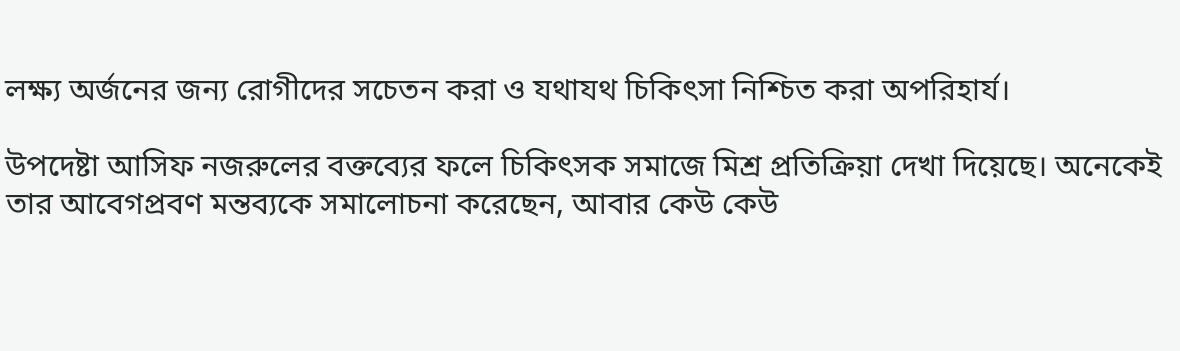লক্ষ্য অর্জনের জন্য রোগীদের সচেতন করা ও যথাযথ চিকিৎসা নিশ্চিত করা অপরিহার্য।

উপদেষ্টা আসিফ নজরুলের বক্তব্যের ফলে চিকিৎসক সমাজে মিশ্র প্রতিক্রিয়া দেখা দিয়েছে। অনেকেই তার আবেগপ্রবণ মন্তব্যকে সমালোচনা করেছেন, আবার কেউ কেউ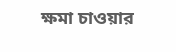ক্ষমা চাওয়ার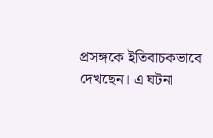প্রসঙ্গকে ইতিবাচকভাবে দেখছেন। এ ঘটনা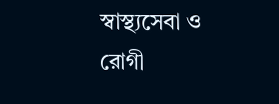স্বাস্থ্যসেবা ও রোগী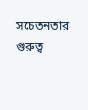সচেতনতার গুরুত্ব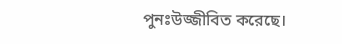পুনঃউজ্জীবিত করেছে।